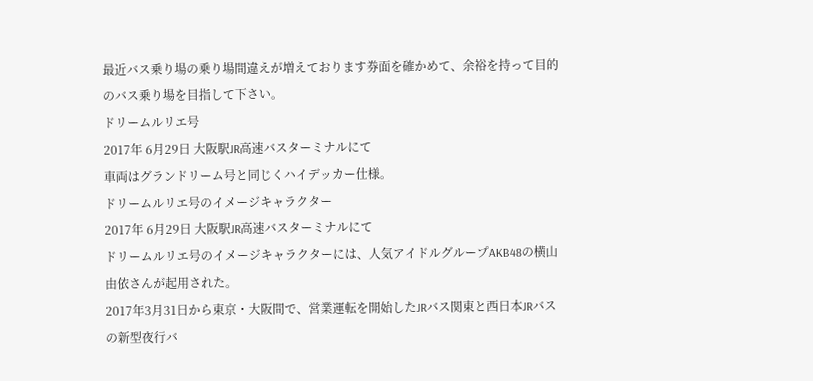最近バス乗り場の乗り場間違えが増えております券面を確かめて、余裕を持って目的のバス乗り場を目指して下さい。
ドリームルリエ号
2017年 6月29日 大阪駅JR高速バスターミナルにて
車両はグランドリーム号と同じくハイデッカー仕様。
ドリームルリエ号のイメージキャラクター
2017年 6月29日 大阪駅JR高速バスターミナルにて
ドリームルリエ号のイメージキャラクターには、人気アイドルグループAKB48の横山由依さんが起用された。
2017年3月31日から東京・大阪間で、営業運転を開始したJRバス関東と西日本JRバスの新型夜行バ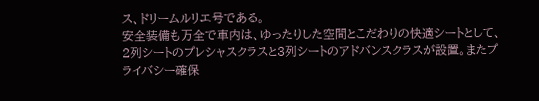ス、ドリームルリエ号である。
安全装備も万全で車内は、ゆったりした空間とこだわりの快適シートとして、2列シートのプレシャスクラスと3列シートのアドバンスクラスが設置。またプライバシー確保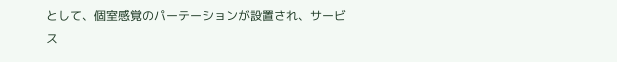として、個室感覚のパーテーションが設置され、サービス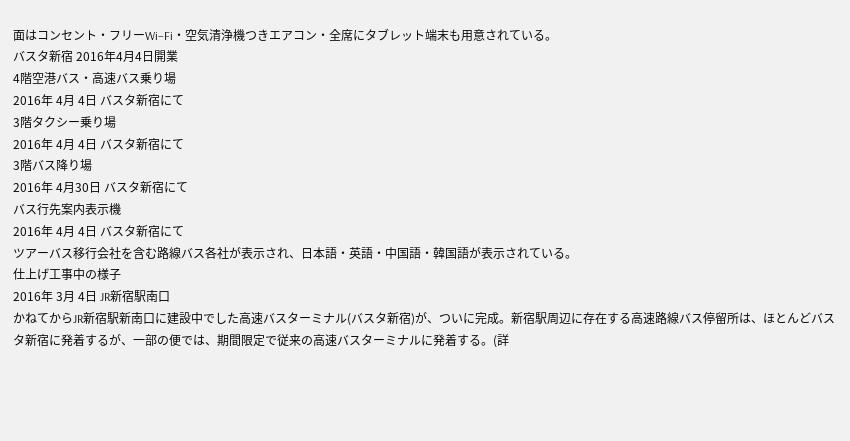面はコンセント・フリーWi−Fi・空気清浄機つきエアコン・全席にタブレット端末も用意されている。
バスタ新宿 2016年4月4日開業
4階空港バス・高速バス乗り場
2016年 4月 4日 バスタ新宿にて
3階タクシー乗り場
2016年 4月 4日 バスタ新宿にて
3階バス降り場
2016年 4月30日 バスタ新宿にて
バス行先案内表示機
2016年 4月 4日 バスタ新宿にて
ツアーバス移行会社を含む路線バス各社が表示され、日本語・英語・中国語・韓国語が表示されている。
仕上げ工事中の様子
2016年 3月 4日 JR新宿駅南口
かねてからJR新宿駅新南口に建設中でした高速バスターミナル(バスタ新宿)が、ついに完成。新宿駅周辺に存在する高速路線バス停留所は、ほとんどバスタ新宿に発着するが、一部の便では、期間限定で従来の高速バスターミナルに発着する。(詳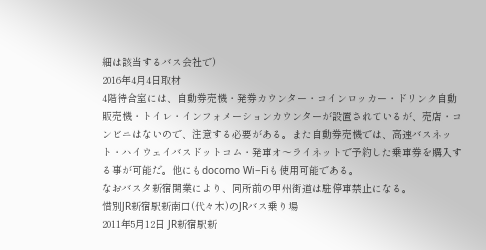細は該当するバス会社で)
2016年4月4日取材
4階待合室には、自動券売機・発券カウンター・コインロッカー・ドリンク自動販売機・トイレ・インフォメーションカウンターが設置されているが、売店・コンビニはないので、注意する必要がある。また自動券売機では、高速バスネット・ハイウェイバスドットコム・発車オ〜ライネットで予約した乗車券を購入する事が可能だ。他にもdocomo Wi−Fiも使用可能である。
なおバスタ新宿開業により、同所前の甲州街道は駐停車禁止になる。
惜別JR新宿駅新南口(代々木)のJRバス乗り場
2011年5月12日 JR新宿駅新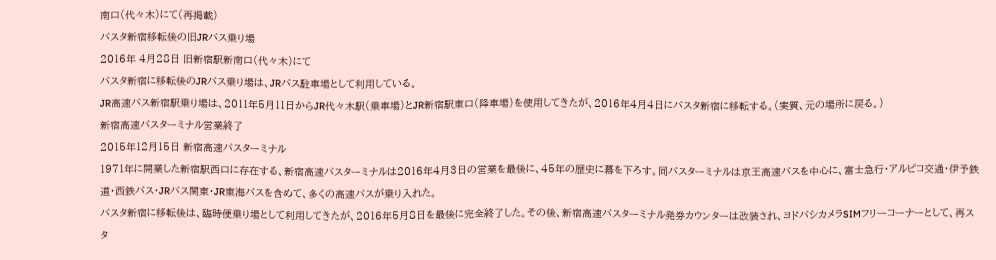南口(代々木)にて(再掲載)
バスタ新宿移転後の旧JRバス乗り場
2016年 4月28日 旧新宿駅新南口(代々木)にて
バスタ新宿に移転後のJRバス乗り場は、JRバス駐車場として利用している。
JR高速バス新宿駅乗り場は、2011年5月11日からJR代々木駅(乗車場)とJR新宿駅東口(降車場)を使用してきたが、2016年4月4日にバスタ新宿に移転する。(実質、元の場所に戻る。)
新宿高速バスターミナル営業終了
2015年12月15日 新宿高速バスターミナル
1971年に開業した新宿駅西口に存在する、新宿高速バスターミナルは2016年4月3日の営業を最後に、45年の歴史に幕を下ろす。同バスターミナルは京王高速バスを中心に、富士急行・アルピコ交通・伊予鉄道・西鉄バス・JRバス関東・JR東海バスを含めて、多くの高速バスが乗り入れた。
バスタ新宿に移転後は、臨時便乗り場として利用してきたが、2016年5月8日を最後に完全終了した。その後、新宿高速バスターミナル発券カウンターは改装され、ヨドバシカメラSIMフリーコーナーとして、再スタ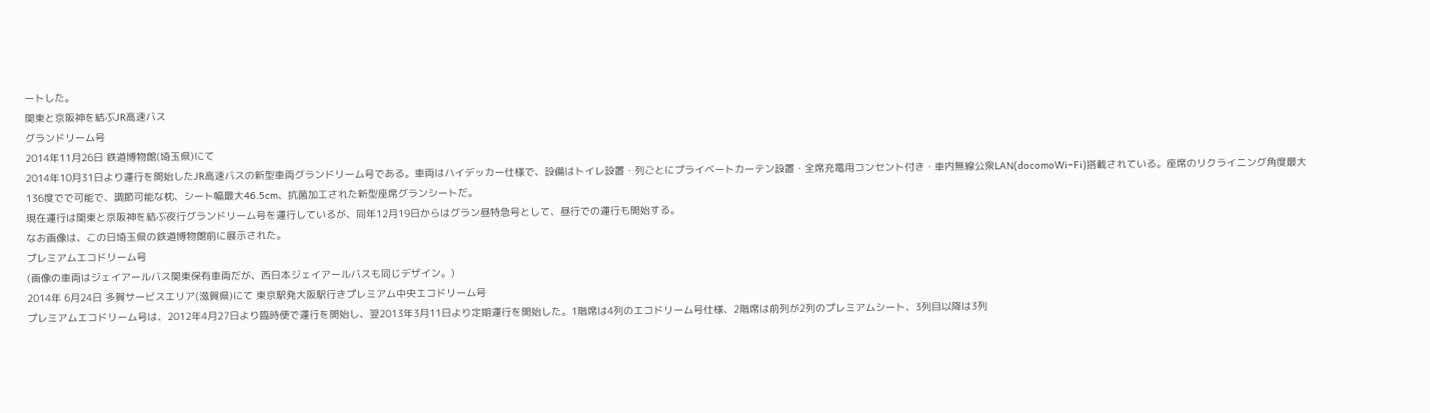ートした。
関東と京阪神を結ぶJR高速バス
グランドリーム号
2014年11月26日 鉄道博物館(埼玉県)にて
2014年10月31日より運行を開始したJR高速バスの新型車両グランドリーム号である。車両はハイデッカー仕様で、設備はトイレ設置・列ごとにプライベートカーテン設置・全席充電用コンセント付き・車内無線公衆LAN(docomoWi−Fi)搭載されている。座席のリクライニング角度最大136度でで可能で、調節可能な枕、シート幅最大46.5cm、抗菌加工された新型座席グランシートだ。
現在運行は関東と京阪神を結ぶ夜行グランドリーム号を運行しているが、同年12月19日からはグラン昼特急号として、昼行での運行も開始する。
なお画像は、この日埼玉県の鉄道博物館前に展示された。
プレミアムエコドリーム号
(画像の車両はジェイアールバス関東保有車両だが、西日本ジェイアールバスも同じデザイン。)
2014年 6月24日 多賀サービスエリア(滋賀県)にて 東京駅発大阪駅行きプレミアム中央エコドリーム号
プレミアムエコドリーム号は、2012年4月27日より臨時便で運行を開始し、翌2013年3月11日より定期運行を開始した。1階席は4列のエコドリーム号仕様、2階席は前列が2列のプレミアムシート、3列目以降は3列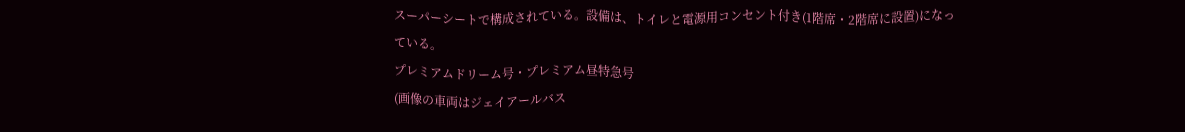スーパーシートで構成されている。設備は、トイレと電源用コンセント付き(1階席・2階席に設置)になっている。
プレミアムドリーム号・プレミアム昼特急号
(画像の車両はジェイアールバス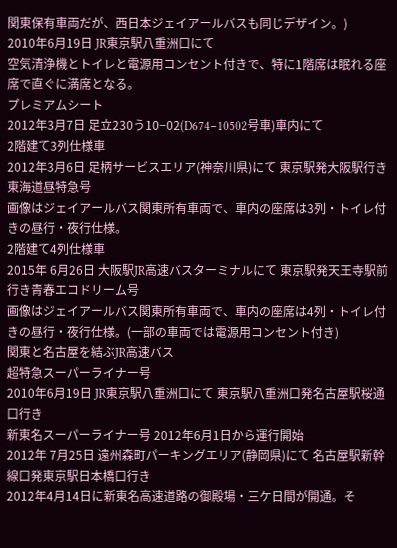関東保有車両だが、西日本ジェイアールバスも同じデザイン。)
2010年6月19日 JR東京駅八重洲口にて
空気清浄機とトイレと電源用コンセント付きで、特に1階席は眠れる座席で直ぐに満席となる。
プレミアムシート
2012年3月7日 足立230う10−02(D674−10502号車)車内にて
2階建て3列仕様車
2012年3月6日 足柄サービスエリア(神奈川県)にて 東京駅発大阪駅行き東海道昼特急号
画像はジェイアールバス関東所有車両で、車内の座席は3列・トイレ付きの昼行・夜行仕様。
2階建て4列仕様車
2015年 6月26日 大阪駅JR高速バスターミナルにて 東京駅発天王寺駅前行き青春エコドリーム号
画像はジェイアールバス関東所有車両で、車内の座席は4列・トイレ付きの昼行・夜行仕様。(一部の車両では電源用コンセント付き)
関東と名古屋を結ぶJR高速バス
超特急スーパーライナー号
2010年6月19日 JR東京駅八重洲口にて 東京駅八重洲口発名古屋駅桜通口行き
新東名スーパーライナー号 2012年6月1日から運行開始
2012年 7月25日 遠州森町パーキングエリア(静岡県)にて 名古屋駅新幹線口発東京駅日本橋口行き
2012年4月14日に新東名高速道路の御殿場・三ケ日間が開通。そ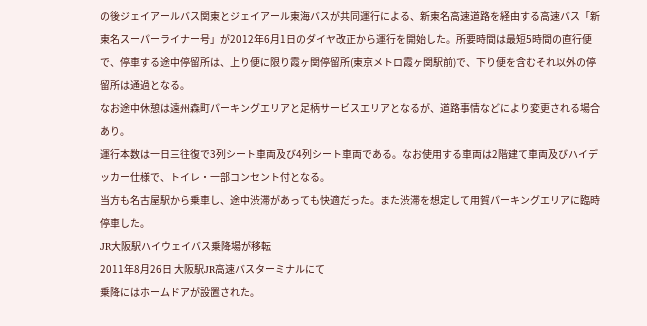の後ジェイアールバス関東とジェイアール東海バスが共同運行による、新東名高速道路を経由する高速バス「新東名スーパーライナー号」が2012年6月1日のダイヤ改正から運行を開始した。所要時間は最短5時間の直行便で、停車する途中停留所は、上り便に限り霞ヶ関停留所(東京メトロ霞ヶ関駅前)で、下り便を含むそれ以外の停留所は通過となる。
なお途中休憩は遠州森町パーキングエリアと足柄サービスエリアとなるが、道路事情などにより変更される場合あり。
運行本数は一日三往復で3列シート車両及び4列シート車両である。なお使用する車両は2階建て車両及びハイデッカー仕様で、トイレ・一部コンセント付となる。
当方も名古屋駅から乗車し、途中渋滞があっても快適だった。また渋滞を想定して用賀パーキングエリアに臨時停車した。
JR大阪駅ハイウェイバス乗降場が移転
2011年8月26日 大阪駅JR高速バスターミナルにて
乗降にはホームドアが設置された。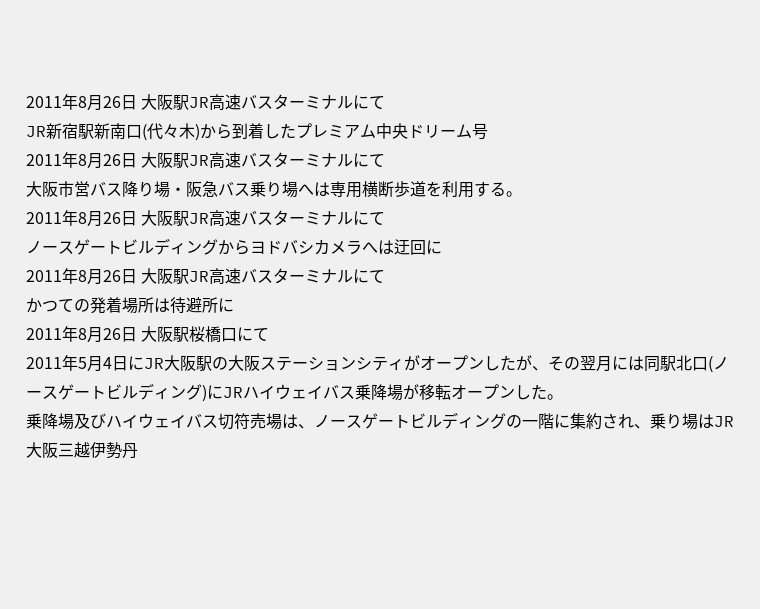2011年8月26日 大阪駅JR高速バスターミナルにて
JR新宿駅新南口(代々木)から到着したプレミアム中央ドリーム号
2011年8月26日 大阪駅JR高速バスターミナルにて
大阪市営バス降り場・阪急バス乗り場へは専用横断歩道を利用する。
2011年8月26日 大阪駅JR高速バスターミナルにて
ノースゲートビルディングからヨドバシカメラへは迂回に
2011年8月26日 大阪駅JR高速バスターミナルにて
かつての発着場所は待避所に
2011年8月26日 大阪駅桜橋口にて
2011年5月4日にJR大阪駅の大阪ステーションシティがオープンしたが、その翌月には同駅北口(ノースゲートビルディング)にJRハイウェイバス乗降場が移転オープンした。
乗降場及びハイウェイバス切符売場は、ノースゲートビルディングの一階に集約され、乗り場はJR大阪三越伊勢丹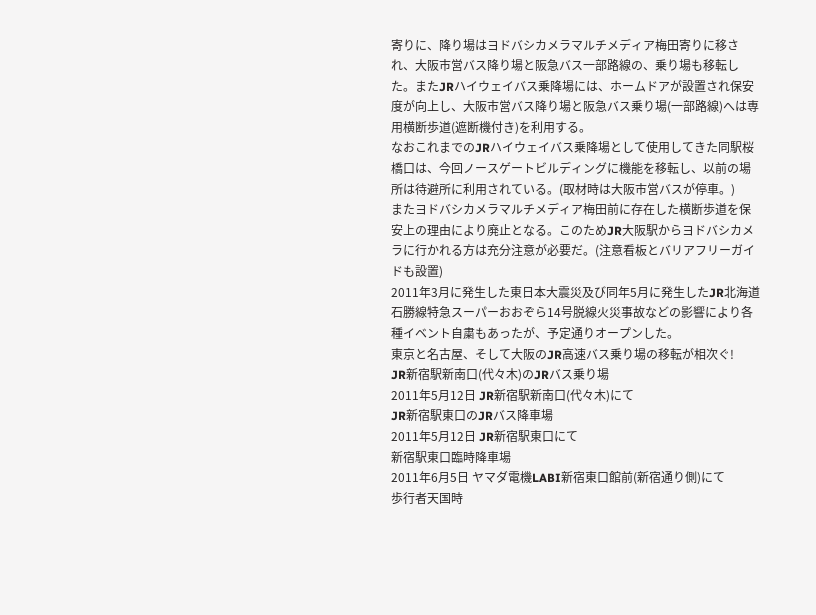寄りに、降り場はヨドバシカメラマルチメディア梅田寄りに移され、大阪市営バス降り場と阪急バス一部路線の、乗り場も移転した。またJRハイウェイバス乗降場には、ホームドアが設置され保安度が向上し、大阪市営バス降り場と阪急バス乗り場(一部路線)へは専用横断歩道(遮断機付き)を利用する。
なおこれまでのJRハイウェイバス乗降場として使用してきた同駅桜橋口は、今回ノースゲートビルディングに機能を移転し、以前の場所は待避所に利用されている。(取材時は大阪市営バスが停車。)
またヨドバシカメラマルチメディア梅田前に存在した横断歩道を保安上の理由により廃止となる。このためJR大阪駅からヨドバシカメラに行かれる方は充分注意が必要だ。(注意看板とバリアフリーガイドも設置)
2011年3月に発生した東日本大震災及び同年5月に発生したJR北海道石勝線特急スーパーおおぞら14号脱線火災事故などの影響により各種イベント自粛もあったが、予定通りオープンした。
東京と名古屋、そして大阪のJR高速バス乗り場の移転が相次ぐ!
JR新宿駅新南口(代々木)のJRバス乗り場
2011年5月12日 JR新宿駅新南口(代々木)にて
JR新宿駅東口のJRバス降車場
2011年5月12日 JR新宿駅東口にて
新宿駅東口臨時降車場
2011年6月5日 ヤマダ電機LABI新宿東口館前(新宿通り側)にて
歩行者天国時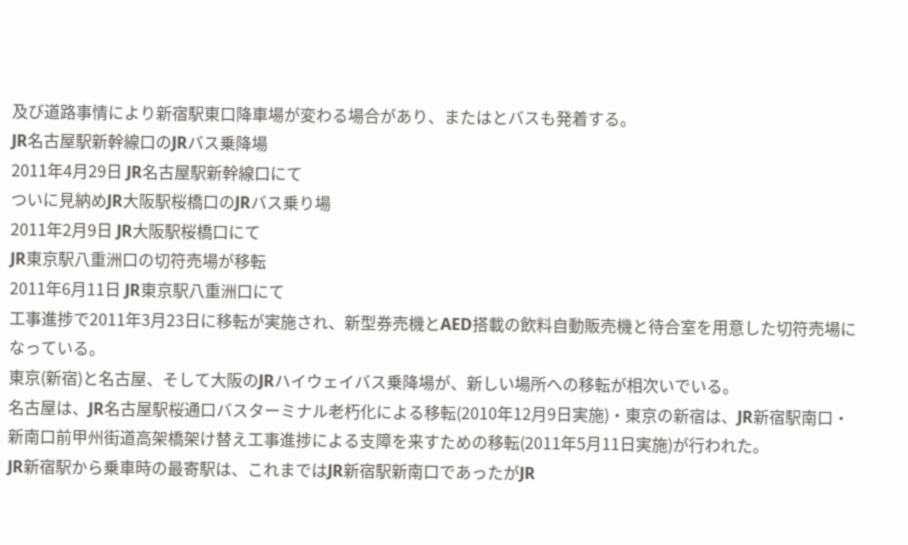及び道路事情により新宿駅東口降車場が変わる場合があり、またはとバスも発着する。
JR名古屋駅新幹線口のJRバス乗降場
2011年4月29日 JR名古屋駅新幹線口にて
ついに見納めJR大阪駅桜橋口のJRバス乗り場
2011年2月9日 JR大阪駅桜橋口にて
JR東京駅八重洲口の切符売場が移転
2011年6月11日 JR東京駅八重洲口にて
工事進捗で2011年3月23日に移転が実施され、新型券売機とAED搭載の飲料自動販売機と待合室を用意した切符売場になっている。
東京(新宿)と名古屋、そして大阪のJRハイウェイバス乗降場が、新しい場所への移転が相次いでいる。
名古屋は、JR名古屋駅桜通口バスターミナル老朽化による移転(2010年12月9日実施)・東京の新宿は、JR新宿駅南口・新南口前甲州街道高架橋架け替え工事進捗による支障を来すための移転(2011年5月11日実施)が行われた。
JR新宿駅から乗車時の最寄駅は、これまではJR新宿駅新南口であったがJR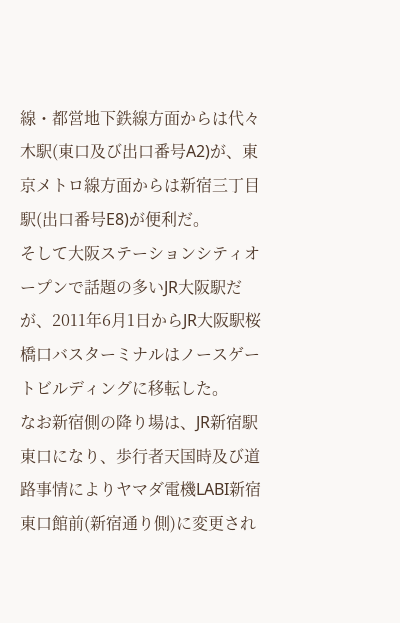線・都営地下鉄線方面からは代々木駅(東口及び出口番号A2)が、東京メトロ線方面からは新宿三丁目駅(出口番号E8)が便利だ。
そして大阪ステーションシティオープンで話題の多いJR大阪駅だが、2011年6月1日からJR大阪駅桜橋口バスターミナルはノースゲートビルディングに移転した。
なお新宿側の降り場は、JR新宿駅東口になり、歩行者天国時及び道路事情によりヤマダ電機LABI新宿東口館前(新宿通り側)に変更され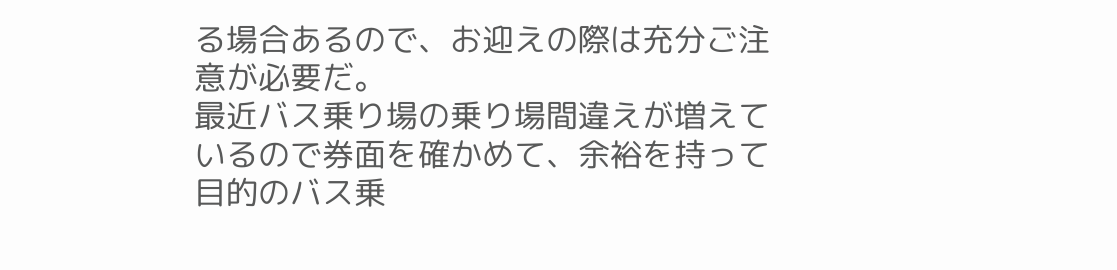る場合あるので、お迎えの際は充分ご注意が必要だ。
最近バス乗り場の乗り場間違えが増えているので券面を確かめて、余裕を持って目的のバス乗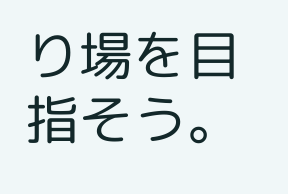り場を目指そう。